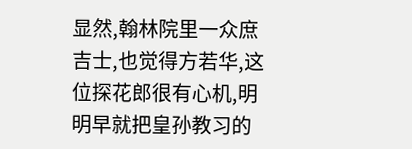显然,翰林院里一众庶吉士,也觉得方若华,这位探花郎很有心机,明明早就把皇孙教习的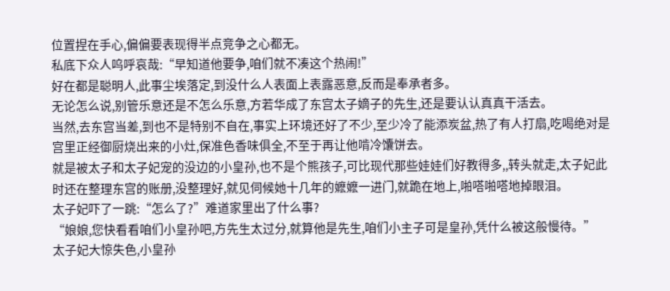位置捏在手心,偏偏要表现得半点竞争之心都无。
私底下众人呜呼哀哉:“早知道他要争,咱们就不凑这个热闹!”
好在都是聪明人,此事尘埃落定,到没什么人表面上表露恶意,反而是奉承者多。
无论怎么说,别管乐意还是不怎么乐意,方若华成了东宫太子嫡子的先生,还是要认认真真干活去。
当然,去东宫当差,到也不是特别不自在,事实上环境还好了不少,至少冷了能添炭盆,热了有人打扇,吃喝绝对是宫里正经御厨烧出来的小灶,保准色香味俱全,不至于再让他啃冷馕饼去。
就是被太子和太子妃宠的没边的小皇孙,也不是个熊孩子,可比现代那些娃娃们好教得多,,转头就走,太子妃此时还在整理东宫的账册,没整理好,就见伺候她十几年的嬷嬷一进门,就跪在地上,啪嗒啪嗒地掉眼泪。
太子妃吓了一跳:“怎么了?”难道家里出了什么事?
“娘娘,您快看看咱们小皇孙吧,方先生太过分,就算他是先生,咱们小主子可是皇孙,凭什么被这般慢待。”
太子妃大惊失色,小皇孙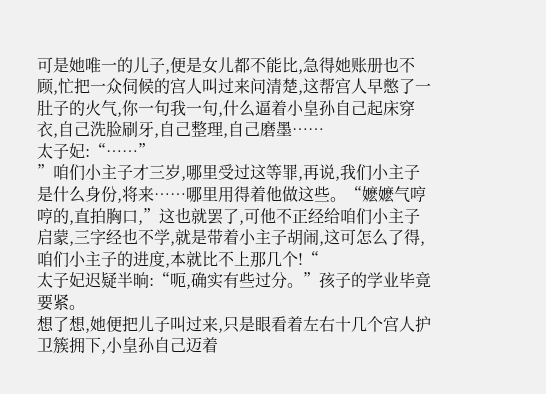可是她唯一的儿子,便是女儿都不能比,急得她账册也不顾,忙把一众伺候的宫人叫过来问清楚,这帮宫人早憋了一肚子的火气,你一句我一句,什么逼着小皇孙自己起床穿衣,自己洗脸刷牙,自己整理,自己磨墨……
太子妃:“……”
”咱们小主子才三岁,哪里受过这等罪,再说,我们小主子是什么身份,将来……哪里用得着他做这些。“嬷嬷气哼哼的,直拍胸口,”这也就罢了,可他不正经给咱们小主子启蒙,三字经也不学,就是带着小主子胡闹,这可怎么了得,咱们小主子的进度,本就比不上那几个!“
太子妃迟疑半晌:“呃,确实有些过分。”孩子的学业毕竟要紧。
想了想,她便把儿子叫过来,只是眼看着左右十几个宫人护卫簇拥下,小皇孙自己迈着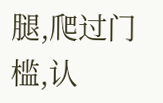腿,爬过门槛,认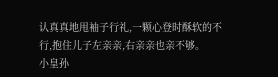认真真地甩袖子行礼,一颗心登时酥软的不行,抱住儿子左亲亲,右亲亲也亲不够。
小皇孙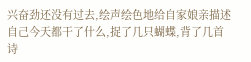兴奋劲还没有过去,绘声绘色地给自家娘亲描述自己今天都干了什么,捉了几只蝴蝶,背了几首诗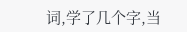词,学了几个字,当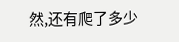然,还有爬了多少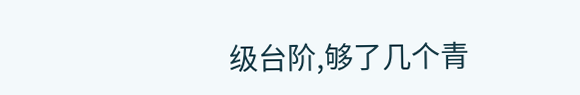级台阶,够了几个青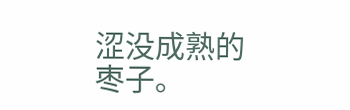涩没成熟的枣子。